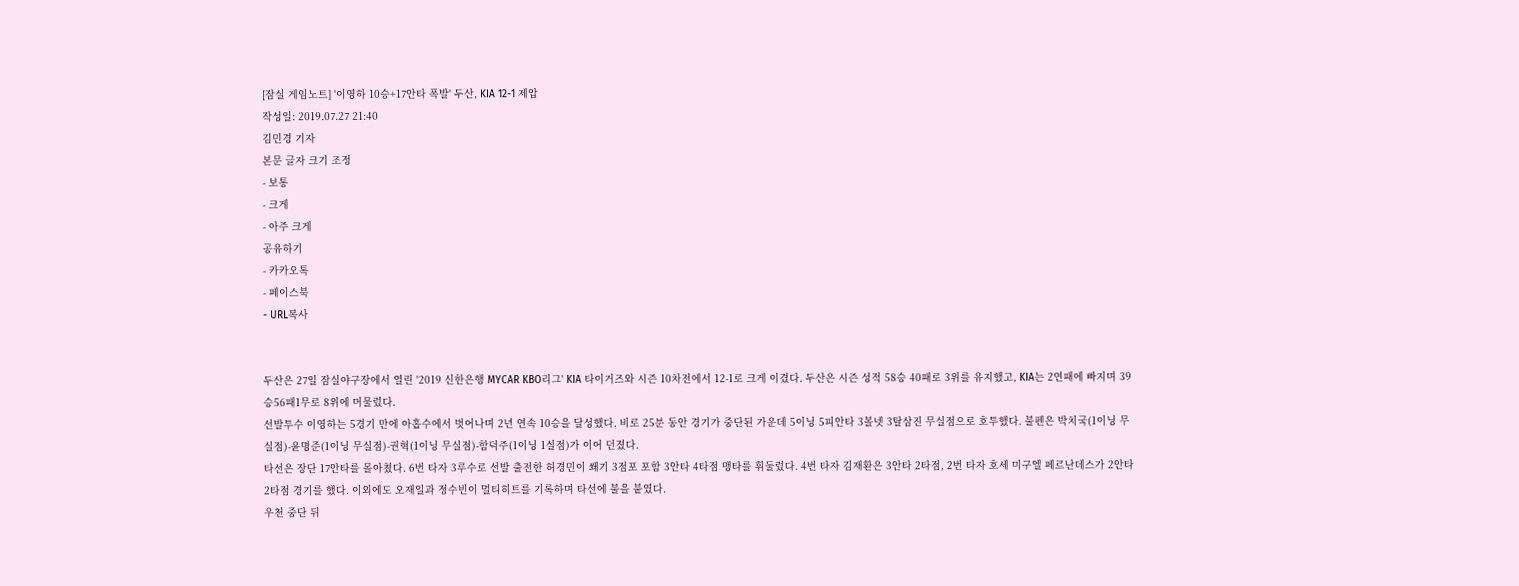[잠실 게임노트] '이영하 10승+17안타 폭발' 두산, KIA 12-1 제압
작성일: 2019.07.27 21:40
김민경 기자
본문 글자 크기 조정
- 보통
- 크게
- 아주 크게
공유하기
- 카카오톡
- 페이스북
- URL복사


두산은 27일 잠실야구장에서 열린 '2019 신한은행 MYCAR KBO리그' KIA 타이거즈와 시즌 10차전에서 12-1로 크게 이겼다. 두산은 시즌 성적 58승 40패로 3위를 유지했고, KIA는 2연패에 빠지며 39승56패1무로 8위에 머물렀다.
선발투수 이영하는 5경기 만에 아홉수에서 벗어나며 2년 연속 10승을 달성했다. 비로 25분 동안 경기가 중단된 가운데 5이닝 5피안타 3볼넷 3탈삼진 무실점으로 호투했다. 불펜은 박치국(1이닝 무실점)-윤명준(1이닝 무실점)-권혁(1이닝 무실점)-함덕주(1이닝 1실점)가 이어 던졌다.
타선은 장단 17안타를 몰아쳤다. 6번 타자 3루수로 선발 출전한 허경민이 쐐기 3점포 포함 3안타 4타점 맹타를 휘둘렀다. 4번 타자 김재환은 3안타 2타점, 2번 타자 호세 미구엘 페르난데스가 2안타 2타점 경기를 했다. 이외에도 오재일과 정수빈이 멀티히트를 기록하며 타선에 불을 붙였다.
우천 중단 뒤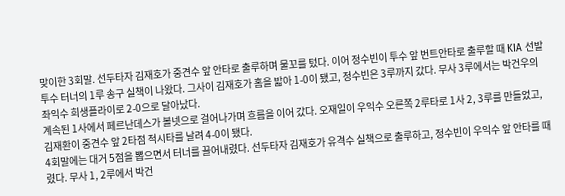맞이한 3회말. 선두타자 김재호가 중견수 앞 안타로 출루하며 물꼬를 텄다. 이어 정수빈이 투수 앞 번트안타로 출루할 때 KIA 선발투수 터너의 1루 송구 실책이 나왔다. 그사이 김재호가 홈을 밟아 1-0이 됐고, 정수빈은 3루까지 갔다. 무사 3루에서는 박건우의 좌익수 희생플라이로 2-0으로 달아났다.
계속된 1사에서 페르난데스가 볼넷으로 걸어나가며 흐름을 이어 갔다. 오재일이 우익수 오른쪽 2루타로 1사 2, 3루를 만들었고, 김재환이 중견수 앞 2타점 적시타를 날려 4-0이 됐다.
4회말에는 대거 5점을 뽑으면서 터너를 끌어내렸다. 선두타자 김재호가 유격수 실책으로 출루하고, 정수빈이 우익수 앞 안타를 때렸다. 무사 1, 2루에서 박건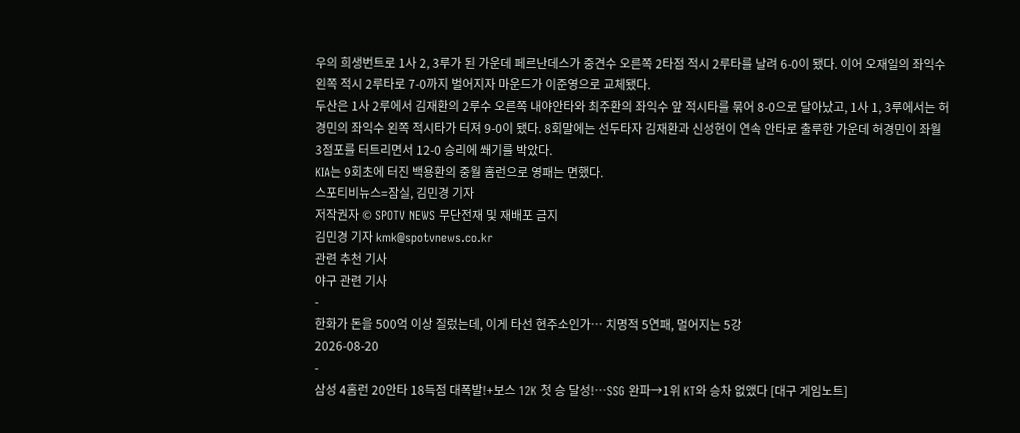우의 희생번트로 1사 2, 3루가 된 가운데 페르난데스가 중견수 오른쪽 2타점 적시 2루타를 날려 6-0이 됐다. 이어 오재일의 좌익수 왼쪽 적시 2루타로 7-0까지 벌어지자 마운드가 이준영으로 교체됐다.
두산은 1사 2루에서 김재환의 2루수 오른쪽 내야안타와 최주환의 좌익수 앞 적시타를 묶어 8-0으로 달아났고, 1사 1, 3루에서는 허경민의 좌익수 왼쪽 적시타가 터져 9-0이 됐다. 8회말에는 선두타자 김재환과 신성현이 연속 안타로 출루한 가운데 허경민이 좌월 3점포를 터트리면서 12-0 승리에 쐐기를 박았다.
KIA는 9회초에 터진 백용환의 중월 홈런으로 영패는 면했다.
스포티비뉴스=잠실, 김민경 기자
저작권자 © SPOTV NEWS 무단전재 및 재배포 금지
김민경 기자 kmk@spotvnews.co.kr
관련 추천 기사
야구 관련 기사
-
한화가 돈을 500억 이상 질렀는데, 이게 타선 현주소인가… 치명적 5연패, 멀어지는 5강
2026-08-20
-
삼성 4홈런 20안타 18득점 대폭발!+보스 12K 첫 승 달성!…SSG 완파→1위 KT와 승차 없앴다 [대구 게임노트]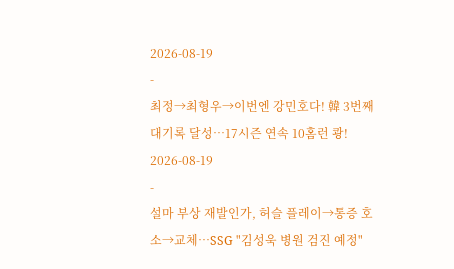2026-08-19
-
최정→최형우→이번엔 강민호다! 韓 3번째 대기록 달성…17시즌 연속 10홈런 쾅!
2026-08-19
-
설마 부상 재발인가, 허슬 플레이→통증 호소→교체…SSG "김성욱 병원 검진 예정"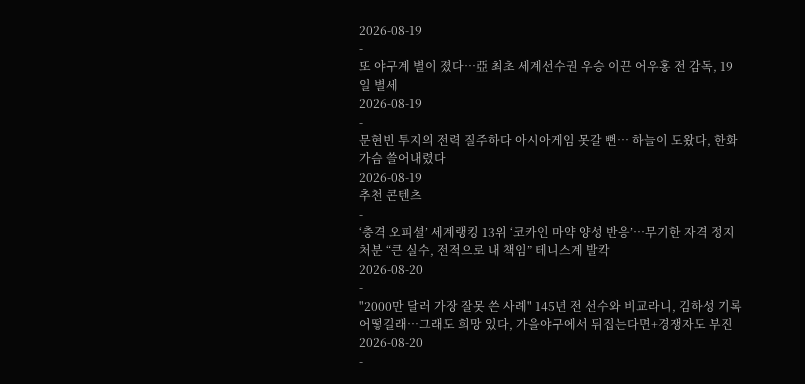2026-08-19
-
또 야구계 별이 졌다…亞 최초 세계선수권 우승 이끈 어우홍 전 감독, 19일 별세
2026-08-19
-
문현빈 투지의 전력 질주하다 아시아게임 못갈 뻔… 하늘이 도왔다, 한화 가슴 쓸어내렸다
2026-08-19
추천 콘텐츠
-
‘충격 오피셜’ 세계랭킹 13위 ‘코카인 마약 양성 반응’…무기한 자격 정지 처분 “큰 실수, 전적으로 내 책임” 테니스계 발칵
2026-08-20
-
"2000만 달러 가장 잘못 쓴 사례" 145년 전 선수와 비교라니, 김하성 기록 어떻길래…그래도 희망 있다, 가을야구에서 뒤집는다면+경쟁자도 부진
2026-08-20
-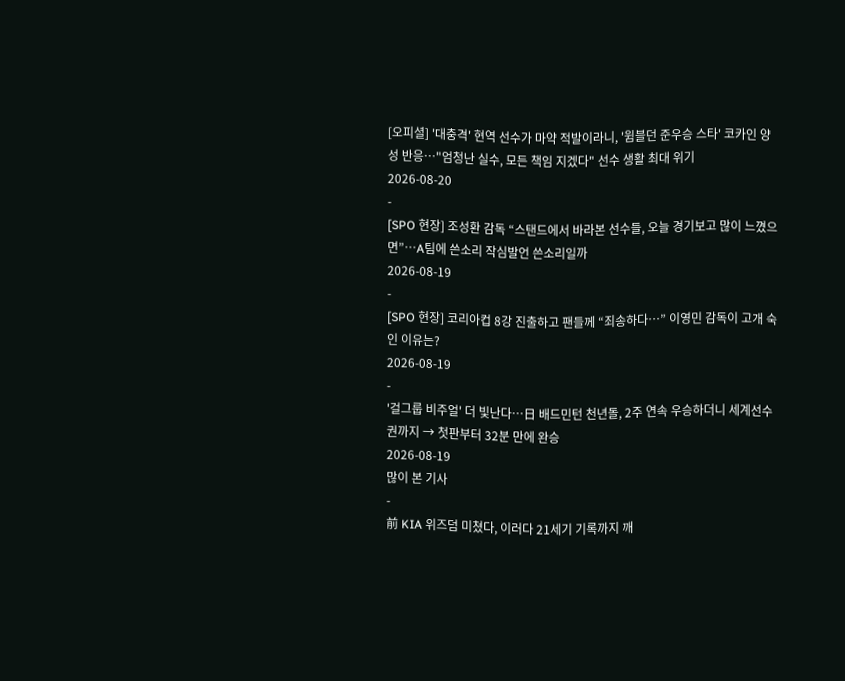[오피셜] '대충격' 현역 선수가 마약 적발이라니, '윔블던 준우승 스타' 코카인 양성 반응…"엄청난 실수, 모든 책임 지겠다" 선수 생활 최대 위기
2026-08-20
-
[SPO 현장] 조성환 감독 “스탠드에서 바라본 선수들, 오늘 경기보고 많이 느꼈으면”…A팀에 쓴소리 작심발언 쓴소리일까
2026-08-19
-
[SPO 현장] 코리아컵 8강 진출하고 팬들께 “죄송하다…” 이영민 감독이 고개 숙인 이유는?
2026-08-19
-
'걸그룹 비주얼' 더 빛난다…日 배드민턴 천년돌, 2주 연속 우승하더니 세계선수권까지 → 첫판부터 32분 만에 완승
2026-08-19
많이 본 기사
-
前 KIA 위즈덤 미쳤다, 이러다 21세기 기록까지 깨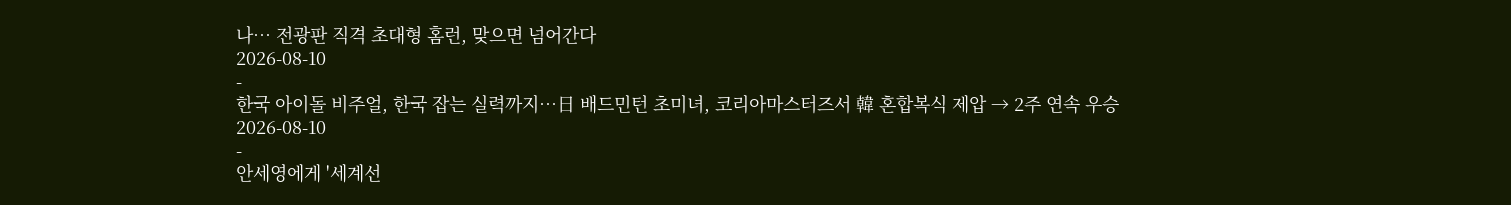나… 전광판 직격 초대형 홈런, 맞으면 넘어간다
2026-08-10
-
한국 아이돌 비주얼, 한국 잡는 실력까지…日 배드민턴 초미녀, 코리아마스터즈서 韓 혼합복식 제압 → 2주 연속 우승
2026-08-10
-
안세영에게 '세계선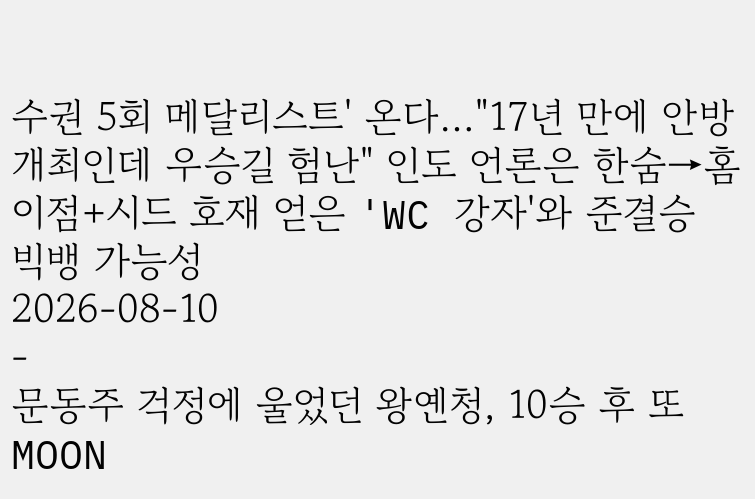수권 5회 메달리스트' 온다…"17년 만에 안방 개최인데 우승길 험난" 인도 언론은 한숨→홈 이점+시드 호재 얻은 'WC 강자'와 준결승 빅뱅 가능성
2026-08-10
-
문동주 걱정에 울었던 왕옌청, 10승 후 또 MOON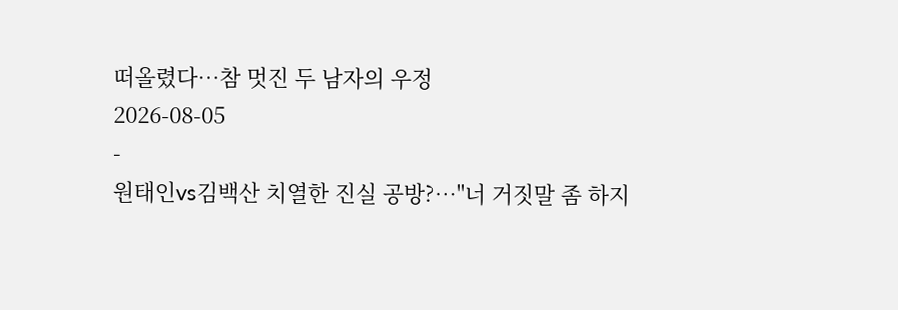떠올렸다…참 멋진 두 남자의 우정
2026-08-05
-
원태인vs김백산 치열한 진실 공방?…"너 거짓말 좀 하지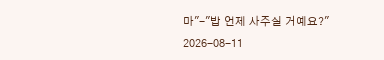마"-"밥 언제 사주실 거예요?"
2026-08-11